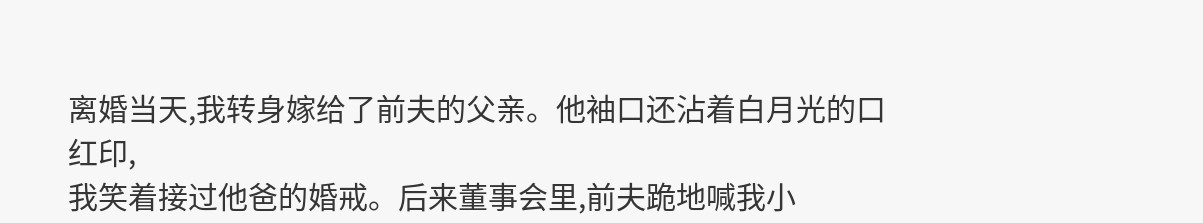离婚当天,我转身嫁给了前夫的父亲。他袖口还沾着白月光的口红印,
我笑着接过他爸的婚戒。后来董事会里,前夫跪地喊我小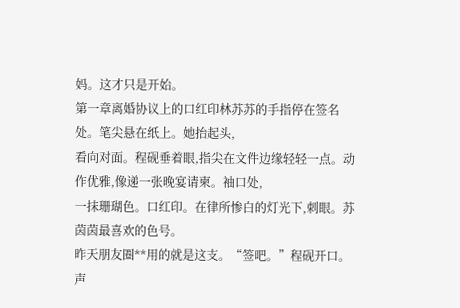妈。这才只是开始。
第一章离婚协议上的口红印林苏苏的手指停在签名处。笔尖悬在纸上。她抬起头,
看向对面。程砚垂着眼,指尖在文件边缘轻轻一点。动作优雅,像递一张晚宴请柬。袖口处,
一抹珊瑚色。口红印。在律所惨白的灯光下,刺眼。苏茵茵最喜欢的色号。
昨天朋友圈**用的就是这支。“签吧。”程砚开口。声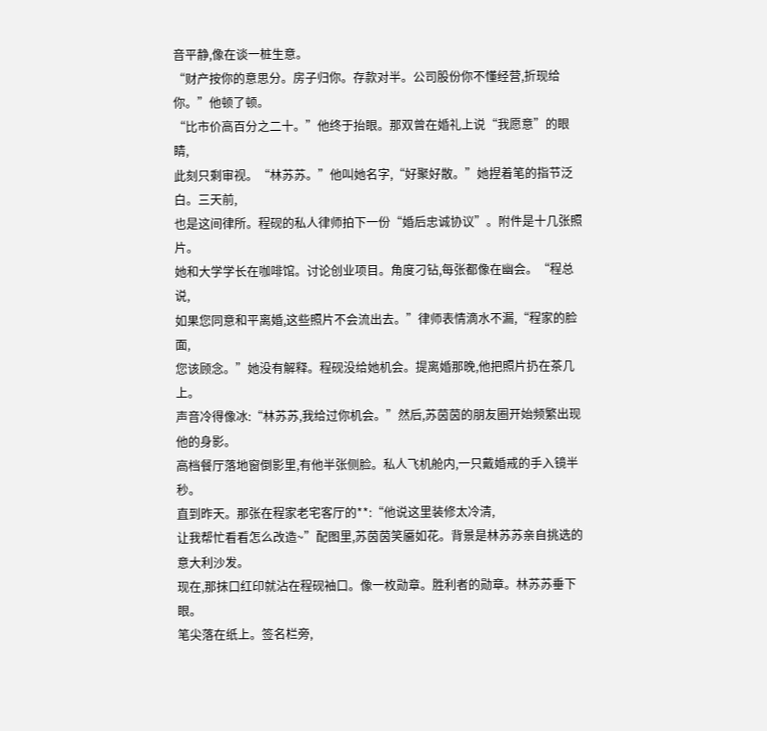音平静,像在谈一桩生意。
“财产按你的意思分。房子归你。存款对半。公司股份你不懂经营,折现给你。”他顿了顿。
“比市价高百分之二十。”他终于抬眼。那双曾在婚礼上说“我愿意”的眼睛,
此刻只剩审视。“林苏苏。”他叫她名字,“好聚好散。”她捏着笔的指节泛白。三天前,
也是这间律所。程砚的私人律师拍下一份“婚后忠诚协议”。附件是十几张照片。
她和大学学长在咖啡馆。讨论创业项目。角度刁钻,每张都像在幽会。“程总说,
如果您同意和平离婚,这些照片不会流出去。”律师表情滴水不漏,“程家的脸面,
您该顾念。”她没有解释。程砚没给她机会。提离婚那晚,他把照片扔在茶几上。
声音冷得像冰:“林苏苏,我给过你机会。”然后,苏茵茵的朋友圈开始频繁出现他的身影。
高档餐厅落地窗倒影里,有他半张侧脸。私人飞机舱内,一只戴婚戒的手入镜半秒。
直到昨天。那张在程家老宅客厅的**:“他说这里装修太冷清,
让我帮忙看看怎么改造~”配图里,苏茵茵笑靥如花。背景是林苏苏亲自挑选的意大利沙发。
现在,那抹口红印就沾在程砚袖口。像一枚勋章。胜利者的勋章。林苏苏垂下眼。
笔尖落在纸上。签名栏旁,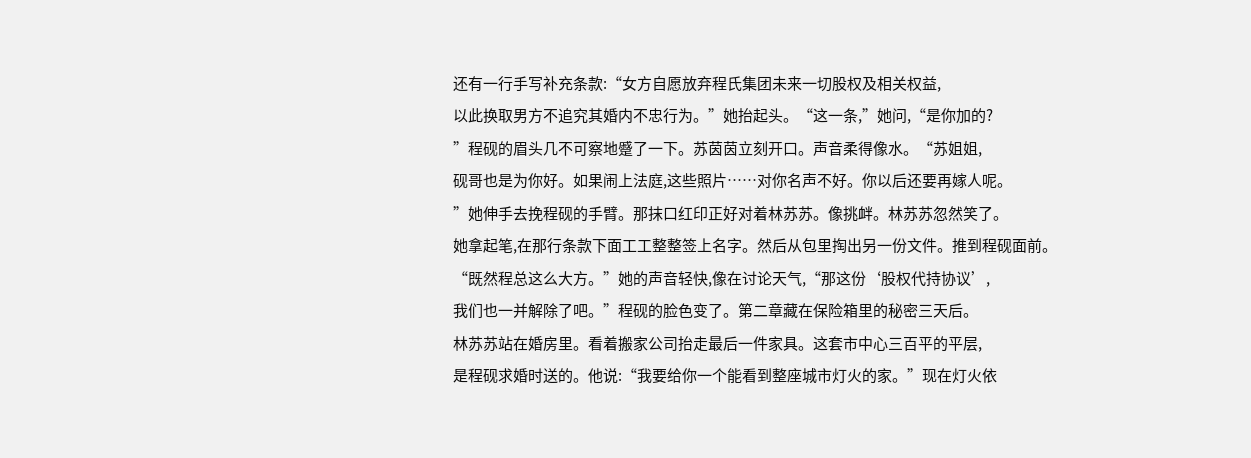还有一行手写补充条款:“女方自愿放弃程氏集团未来一切股权及相关权益,
以此换取男方不追究其婚内不忠行为。”她抬起头。“这一条,”她问,“是你加的?
”程砚的眉头几不可察地蹙了一下。苏茵茵立刻开口。声音柔得像水。“苏姐姐,
砚哥也是为你好。如果闹上法庭,这些照片……对你名声不好。你以后还要再嫁人呢。
”她伸手去挽程砚的手臂。那抹口红印正好对着林苏苏。像挑衅。林苏苏忽然笑了。
她拿起笔,在那行条款下面工工整整签上名字。然后从包里掏出另一份文件。推到程砚面前。
“既然程总这么大方。”她的声音轻快,像在讨论天气,“那这份‘股权代持协议’,
我们也一并解除了吧。”程砚的脸色变了。第二章藏在保险箱里的秘密三天后。
林苏苏站在婚房里。看着搬家公司抬走最后一件家具。这套市中心三百平的平层,
是程砚求婚时送的。他说:“我要给你一个能看到整座城市灯火的家。”现在灯火依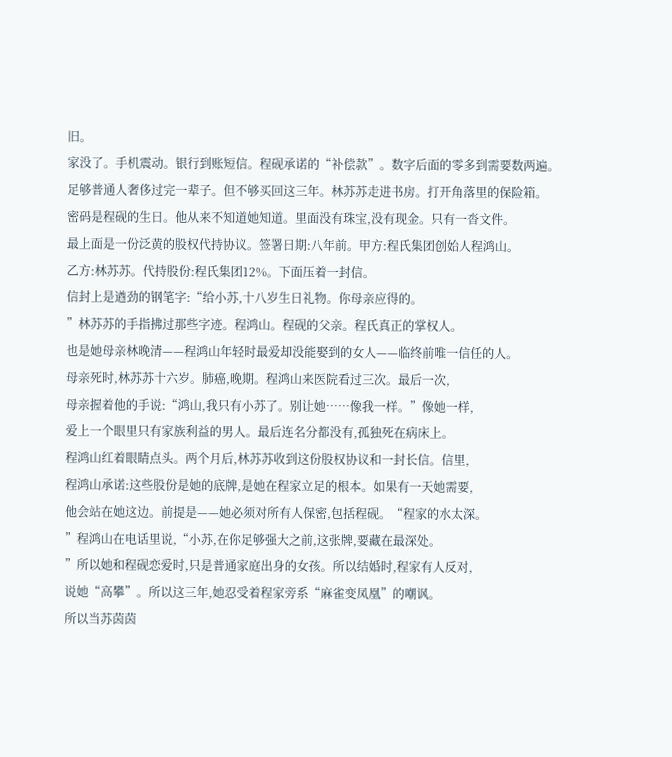旧。
家没了。手机震动。银行到账短信。程砚承诺的“补偿款”。数字后面的零多到需要数两遍。
足够普通人奢侈过完一辈子。但不够买回这三年。林苏苏走进书房。打开角落里的保险箱。
密码是程砚的生日。他从来不知道她知道。里面没有珠宝,没有现金。只有一沓文件。
最上面是一份泛黄的股权代持协议。签署日期:八年前。甲方:程氏集团创始人程鸿山。
乙方:林苏苏。代持股份:程氏集团12%。下面压着一封信。
信封上是遒劲的钢笔字:“给小苏,十八岁生日礼物。你母亲应得的。
”林苏苏的手指拂过那些字迹。程鸿山。程砚的父亲。程氏真正的掌权人。
也是她母亲林晚清——程鸿山年轻时最爱却没能娶到的女人——临终前唯一信任的人。
母亲死时,林苏苏十六岁。肺癌,晚期。程鸿山来医院看过三次。最后一次,
母亲握着他的手说:“鸿山,我只有小苏了。别让她……像我一样。”像她一样,
爱上一个眼里只有家族利益的男人。最后连名分都没有,孤独死在病床上。
程鸿山红着眼睛点头。两个月后,林苏苏收到这份股权协议和一封长信。信里,
程鸿山承诺:这些股份是她的底牌,是她在程家立足的根本。如果有一天她需要,
他会站在她这边。前提是——她必须对所有人保密,包括程砚。“程家的水太深。
”程鸿山在电话里说,“小苏,在你足够强大之前,这张牌,要藏在最深处。
”所以她和程砚恋爱时,只是普通家庭出身的女孩。所以结婚时,程家有人反对,
说她“高攀”。所以这三年,她忍受着程家旁系“麻雀变凤凰”的嘲讽。
所以当苏茵茵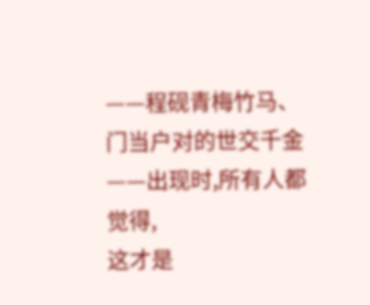——程砚青梅竹马、门当户对的世交千金——出现时,所有人都觉得,
这才是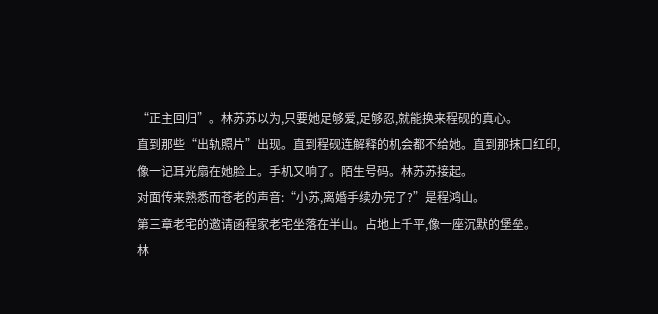“正主回归”。林苏苏以为,只要她足够爱,足够忍,就能换来程砚的真心。
直到那些“出轨照片”出现。直到程砚连解释的机会都不给她。直到那抹口红印,
像一记耳光扇在她脸上。手机又响了。陌生号码。林苏苏接起。
对面传来熟悉而苍老的声音:“小苏,离婚手续办完了?”是程鸿山。
第三章老宅的邀请函程家老宅坐落在半山。占地上千平,像一座沉默的堡垒。
林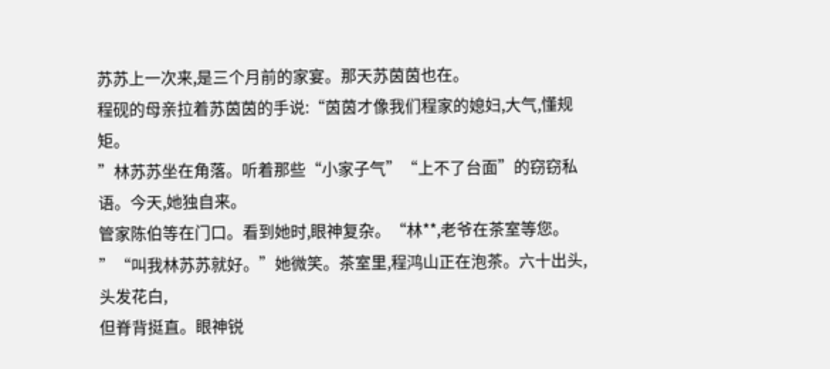苏苏上一次来,是三个月前的家宴。那天苏茵茵也在。
程砚的母亲拉着苏茵茵的手说:“茵茵才像我们程家的媳妇,大气,懂规矩。
”林苏苏坐在角落。听着那些“小家子气”“上不了台面”的窃窃私语。今天,她独自来。
管家陈伯等在门口。看到她时,眼神复杂。“林**,老爷在茶室等您。
”“叫我林苏苏就好。”她微笑。茶室里,程鸿山正在泡茶。六十出头,头发花白,
但脊背挺直。眼神锐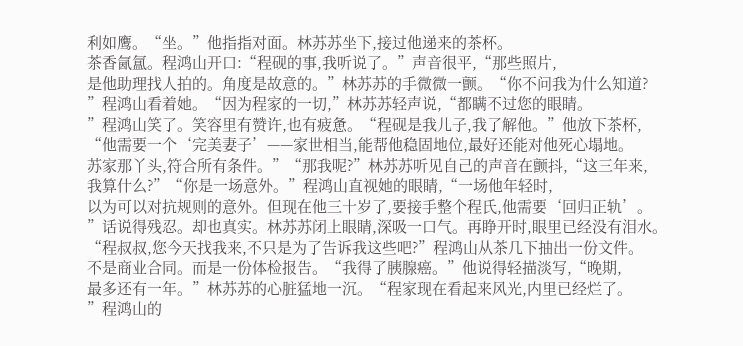利如鹰。“坐。”他指指对面。林苏苏坐下,接过他递来的茶杯。
茶香氤氲。程鸿山开口:“程砚的事,我听说了。”声音很平,“那些照片,
是他助理找人拍的。角度是故意的。”林苏苏的手微微一颤。“你不问我为什么知道?
”程鸿山看着她。“因为程家的一切,”林苏苏轻声说,“都瞒不过您的眼睛。
”程鸿山笑了。笑容里有赞许,也有疲惫。“程砚是我儿子,我了解他。”他放下茶杯,
“他需要一个‘完美妻子’——家世相当,能帮他稳固地位,最好还能对他死心塌地。
苏家那丫头,符合所有条件。”“那我呢?”林苏苏听见自己的声音在颤抖,“这三年来,
我算什么?”“你是一场意外。”程鸿山直视她的眼睛,“一场他年轻时,
以为可以对抗规则的意外。但现在他三十岁了,要接手整个程氏,他需要‘回归正轨’。
”话说得残忍。却也真实。林苏苏闭上眼睛,深吸一口气。再睁开时,眼里已经没有泪水。
“程叔叔,您今天找我来,不只是为了告诉我这些吧?”程鸿山从茶几下抽出一份文件。
不是商业合同。而是一份体检报告。“我得了胰腺癌。”他说得轻描淡写,“晚期,
最多还有一年。”林苏苏的心脏猛地一沉。“程家现在看起来风光,内里已经烂了。
”程鸿山的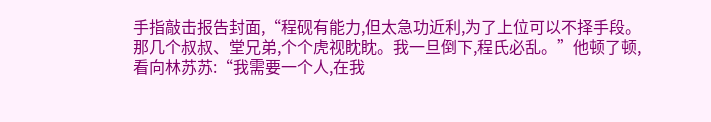手指敲击报告封面,“程砚有能力,但太急功近利,为了上位可以不择手段。
那几个叔叔、堂兄弟,个个虎视眈眈。我一旦倒下,程氏必乱。”他顿了顿,
看向林苏苏:“我需要一个人,在我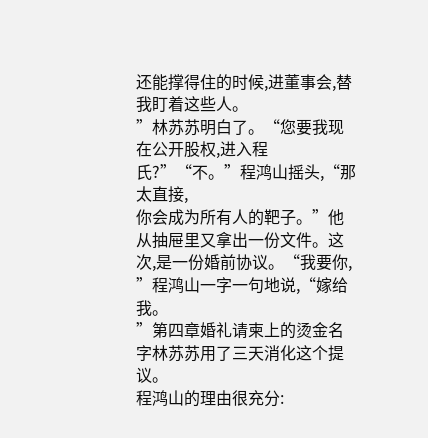还能撑得住的时候,进董事会,替我盯着这些人。
”林苏苏明白了。“您要我现在公开股权,进入程氏?”“不。”程鸿山摇头,“那太直接,
你会成为所有人的靶子。”他从抽屉里又拿出一份文件。这次,是一份婚前协议。“我要你,
”程鸿山一字一句地说,“嫁给我。
”第四章婚礼请柬上的烫金名字林苏苏用了三天消化这个提议。
程鸿山的理由很充分: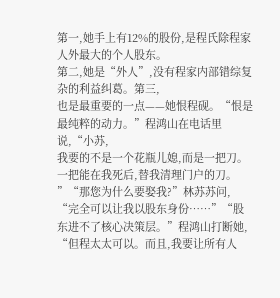第一,她手上有12%的股份,是程氏除程家人外最大的个人股东。
第二,她是“外人”,没有程家内部错综复杂的利益纠葛。第三,
也是最重要的一点——她恨程砚。“恨是最纯粹的动力。”程鸿山在电话里说,“小苏,
我要的不是一个花瓶儿媳,而是一把刀。一把能在我死后,替我清理门户的刀。
”“那您为什么要娶我?”林苏苏问,
“完全可以让我以股东身份……”“股东进不了核心决策层。”程鸿山打断她,
“但程太太可以。而且,我要让所有人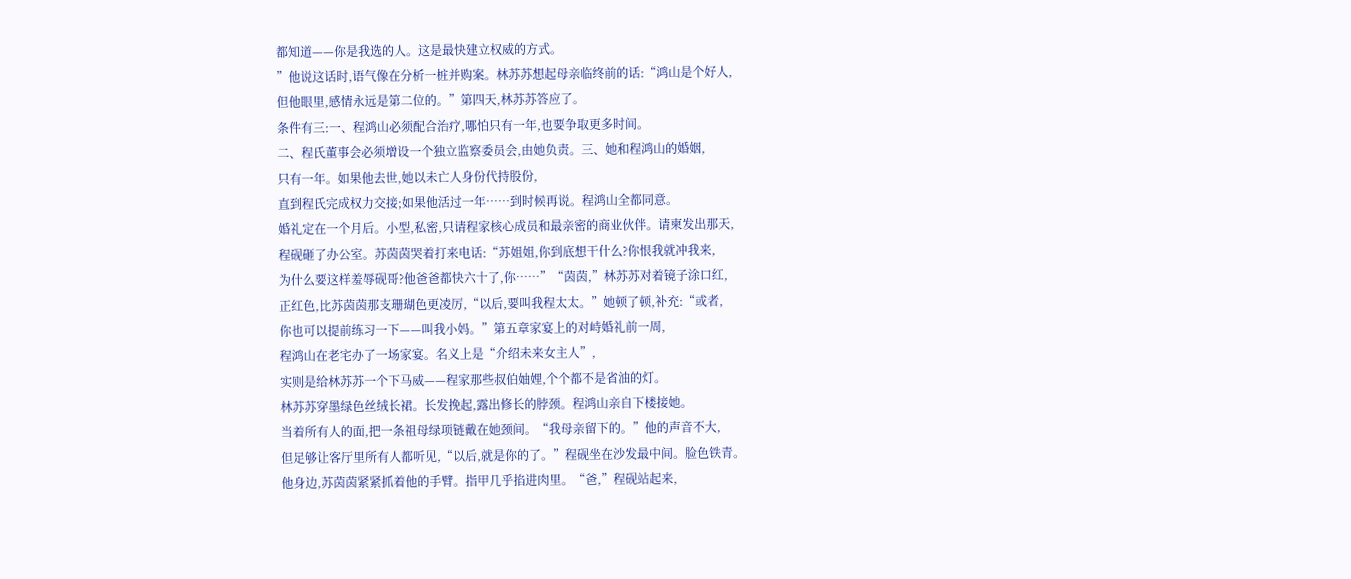都知道——你是我选的人。这是最快建立权威的方式。
”他说这话时,语气像在分析一桩并购案。林苏苏想起母亲临终前的话:“鸿山是个好人,
但他眼里,感情永远是第二位的。”第四天,林苏苏答应了。
条件有三:一、程鸿山必须配合治疗,哪怕只有一年,也要争取更多时间。
二、程氏董事会必须增设一个独立监察委员会,由她负责。三、她和程鸿山的婚姻,
只有一年。如果他去世,她以未亡人身份代持股份,
直到程氏完成权力交接;如果他活过一年……到时候再说。程鸿山全都同意。
婚礼定在一个月后。小型,私密,只请程家核心成员和最亲密的商业伙伴。请柬发出那天,
程砚砸了办公室。苏茵茵哭着打来电话:“苏姐姐,你到底想干什么?你恨我就冲我来,
为什么要这样羞辱砚哥?他爸爸都快六十了,你……”“茵茵,”林苏苏对着镜子涂口红,
正红色,比苏茵茵那支珊瑚色更凌厉,“以后,要叫我程太太。”她顿了顿,补充:“或者,
你也可以提前练习一下——叫我小妈。”第五章家宴上的对峙婚礼前一周,
程鸿山在老宅办了一场家宴。名义上是“介绍未来女主人”,
实则是给林苏苏一个下马威——程家那些叔伯妯娌,个个都不是省油的灯。
林苏苏穿墨绿色丝绒长裙。长发挽起,露出修长的脖颈。程鸿山亲自下楼接她。
当着所有人的面,把一条祖母绿项链戴在她颈间。“我母亲留下的。”他的声音不大,
但足够让客厅里所有人都听见,“以后,就是你的了。”程砚坐在沙发最中间。脸色铁青。
他身边,苏茵茵紧紧抓着他的手臂。指甲几乎掐进肉里。“爸,”程砚站起来,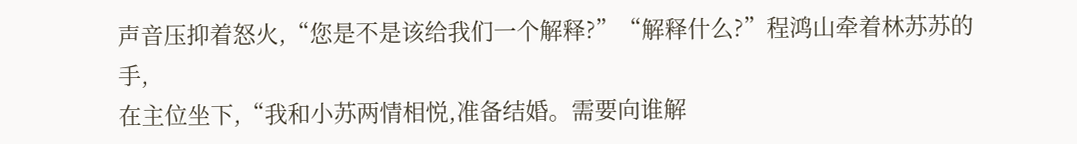声音压抑着怒火,“您是不是该给我们一个解释?”“解释什么?”程鸿山牵着林苏苏的手,
在主位坐下,“我和小苏两情相悦,准备结婚。需要向谁解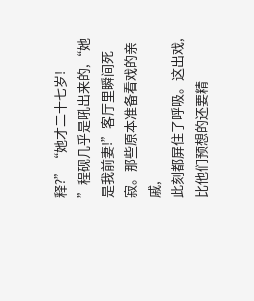释?”“她才二十七岁!
”程砚几乎是吼出来的,“她是我前妻!”客厅里瞬间死寂。那些原本准备看戏的亲戚,
此刻都屏住了呼吸。这出戏,比他们预想的还要精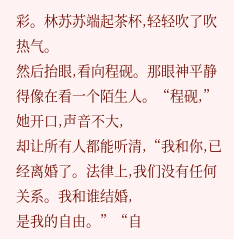彩。林苏苏端起茶杯,轻轻吹了吹热气。
然后抬眼,看向程砚。那眼神平静得像在看一个陌生人。“程砚,”她开口,声音不大,
却让所有人都能听清,“我和你,已经离婚了。法律上,我们没有任何关系。我和谁结婚,
是我的自由。”“自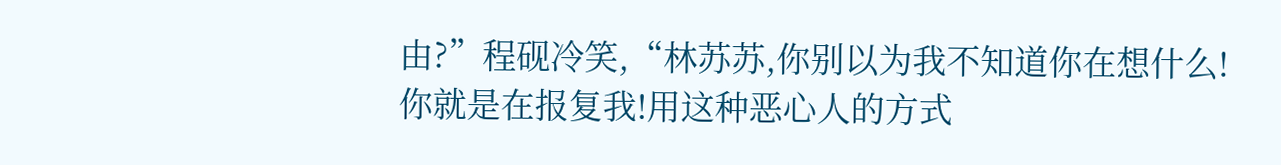由?”程砚冷笑,“林苏苏,你别以为我不知道你在想什么!
你就是在报复我!用这种恶心人的方式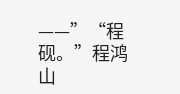——”“程砚。”程鸿山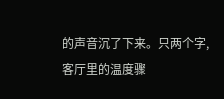的声音沉了下来。只两个字,
客厅里的温度骤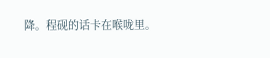降。程砚的话卡在喉咙里。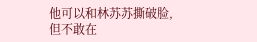他可以和林苏苏撕破脸,
但不敢在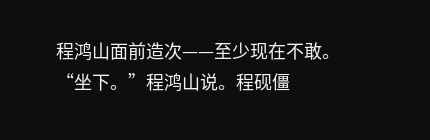程鸿山面前造次——至少现在不敢。“坐下。”程鸿山说。程砚僵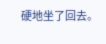硬地坐了回去。